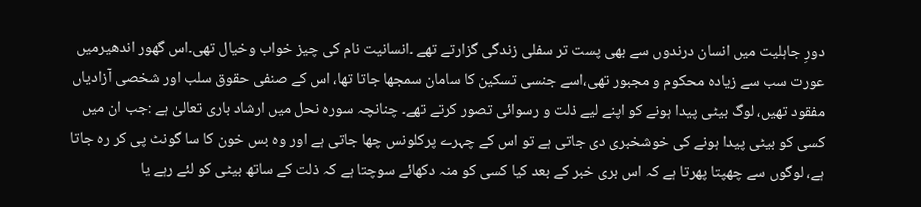دورِ جاہلیت میں انسان درندوں سے بھی پست تر سفلی زندگی گزارتے تھے ۔انسانیت نام کی چیز خواب وخیال تھی۔اس گھور اندھیرمیں عورت سب سے زیادہ محکوم و مجبور تھی،اسے جنسی تسکین کا سامان سمجھا جاتا تھا، اس کے صنفی حقوق سلب اور شخصی آزادیاں مفقود تھیں، لوگ بیٹی پیدا ہونے کو اپنے لیے ذلت و رسوائی تصور کرتے تھے۔ چنانچہ سورہ نحل میں ارشاد باری تعالیٰ ہے :جب ان میں کسی کو بیٹی پیدا ہونے کی خوشخبری دی جاتی ہے تو اس کے چہرے پرکلونس چھا جاتی ہے اور وہ بس خون کا سا گونٹ پی کر رہ جاتا ہے، لوگوں سے چھپتا پھرتا ہے کہ اس بری خبر کے بعد کیا کسی کو منہ دکھائے سوچتا ہے کہ ذلت کے ساتھ بیٹی کو لئے رہے یا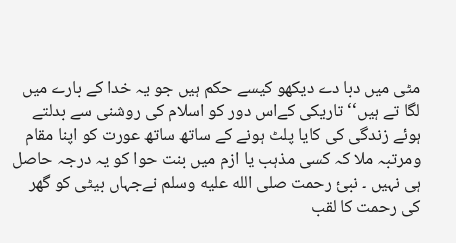مٹی میں دبا دے دیکھو کیسے حکم ہیں جو یہ خدا کے بارے میں لگا تے ہیں‘‘ تاریکی کےاس دور کو اسلام کی روشنی سے بدلتے ہوئے زندگی کی کایا پلٹ ہونے کے ساتھ ساتھ عورت کو اپنا مقام ومرتبہ ملا کہ کسی مذہب یا ازم میں بنت حوا کو یہ درجہ حاصل ہی نہیں ۔ نبئ رحمت صلى الله عليه وسلم نےجہاں بیٹی کو گھر کی رحمت کا لقب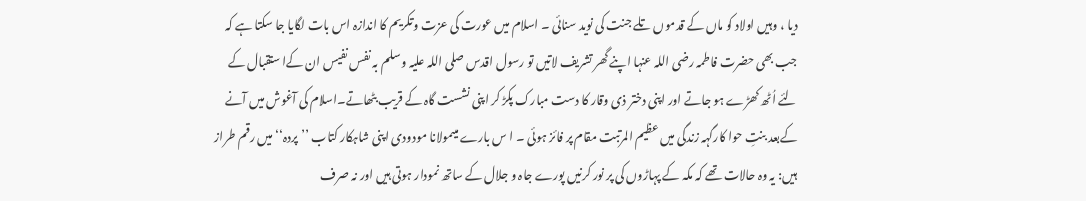دیا ، وہیں اولاد کو ماں کے قدموں تلے جنت کی نوید سنائی ۔ اسلام میں عورت کی عزت وتکریم کا اندازہ اس بات لگایا جا سکتا ہے کہ جب بھی حضرت فاطمہ رضی اللہ عنہا اپنے گھر تشریف لاتیں تو رسول اقدس صلی اللہ علیہ وسلم بہ نفس نفیس ان کےا ستقبال کے لئے اُٹھ کھڑے ہو جاتے اور اپنی دختر ذی وقار کا دست مبارک پکڑ کر اپنی نشست گاہ کے قریب بٹھاتے۔اسلام کی آغوش میں آنے کےبعد بنتِ حوا کارگہہ زندگی میں عظیم المرتبت مقام پر فائز ہوئی ۔ ا س بارے میںمولانا مودودی اپنی شاہکار کتاب ’’پردہ‘‘ میں رقم طراز ہیں: یہ وہ حالات تھے کہ مکہ کے پہاڑوں کی پر نور کرنیں پورے جاہ و جلال کے ساتھ نمودار ہوتی ہیں اور نہ صرف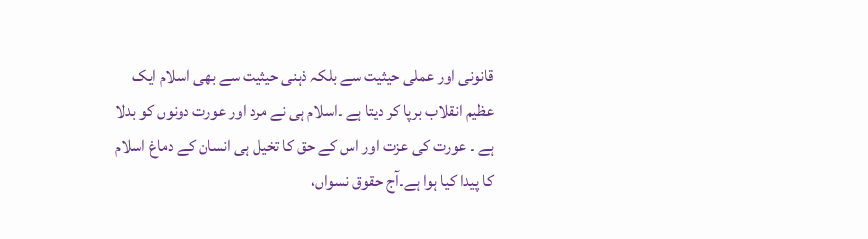قانونی اور عملی حیثیت سے بلکہ ذہنی حیثیت سے بھی اسلام ایک عظیم انقلاب برپا کر دیتا ہے ۔اسلام ہی نے مرد اور عورت دونوں کو بدلا ہے ۔ عورت کی عزت اور اس کے حق کا تخیل ہی انسان کے دماغ اسلام کا پیدا کیا ہوا ہے۔آج حقوق نسواں،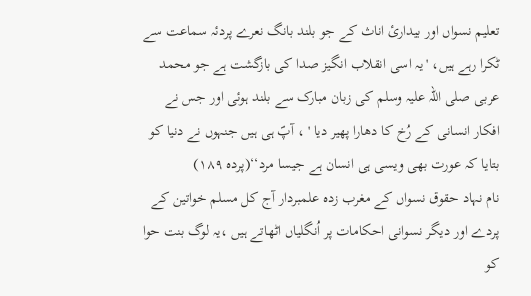تعلیم نسواں اور بیدارئ اناث کے جو بلند بانگ نعرے پردئہ سماعت سے ٹکرا رہے ہیں، 'یہ اسی انقلاب انگیز صدا کی بازگشت ہے جو محمد عربی صلی اللہ علیہ وسلم کی زبان مبارک سے بلند ہوئی اور جس نے افکار انسانی کے رُخ کا دھارا پھیر دیا ' ، آپؐ ہی ہیں جنہوں نے دنیا کو بتایا کہ عورت بھی ویسی ہی انسان ہے جیسا مرد‘‘(پردہ ۱۸۹)
نام نہاد حقوق نسواں کے مغرب زدہ علمبردار آج کل مسلم خواتین کے پردے اور دیگر نسوانی احکامات پر اُنگلیاں اٹھاتے ہیں ،یہ لوگ بنت حوا کو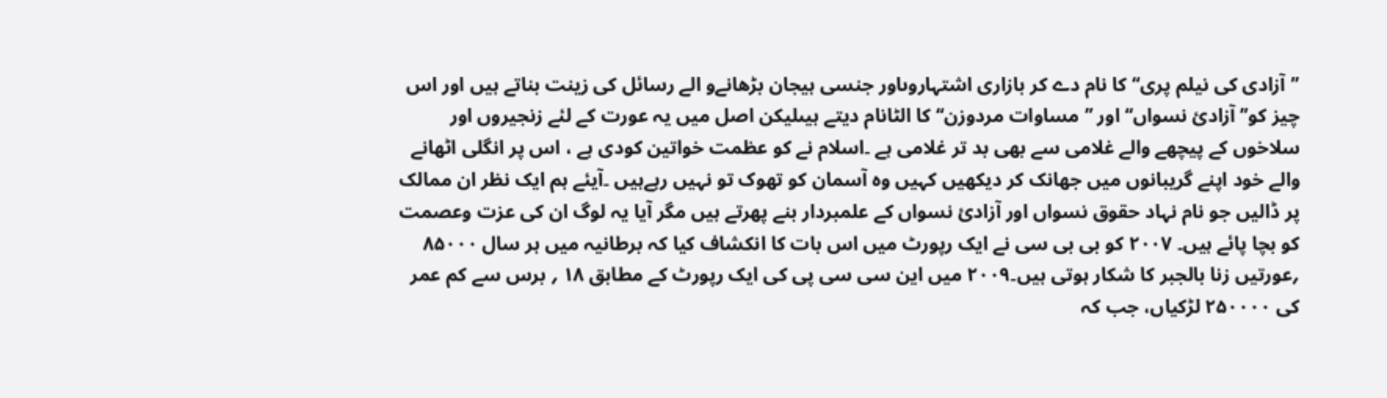’’آزادی کی نیلم پری‘‘ کا نام دے کر بازاری اشتہاروںاور جنسی ہیجان بڑھانےو الے رسائل کی زینت بناتے ہیں اور اس چیز کو’’ آزادئ نسواں‘‘ اور ’’مساوات مردوزن‘‘ کا الٹانام دیتے ہیںلیکن اصل میں یہ عورت کے لئے زنجیروں اور سلاخوں کے پیچھے والے غلامی سے بھی بد تر غلامی ہے ۔اسلام نے کو عظمت خواتین کودی ہے ، اس پر انگلی اٹھانے والے خود اپنے گریبانوں میں جھانک کر دیکھیں کہیں وہ آسمان کو تھوک تو نہیں رہےہیں ۔آیئے ہم ایک نظر ان ممالک پر ڈالیں جو نام نہاد حقوق نسواں اور آزادیٔ نسواں کے علمبردار بنے پھرتے ہیں مگر آیا یہ لوگ ان کی عزت وعصمت کو بچا پائے ہیں۔ ۲۰۰۷ کو بی بی سی نے ایک رپورٹ میں اس بات کا انکشاف کیا کہ برطانیہ میں ہر سال ۸۵۰۰۰ ؍عورتیں زنا بالجبر کا شکار ہوتی ہیں۔۲۰۰۹ میں این سی سی پی کی ایک رپورٹ کے مطابق ۱۸ ؍ برس سے کم عمر کی ۲۵۰۰۰۰ لڑکیاں، جب کہ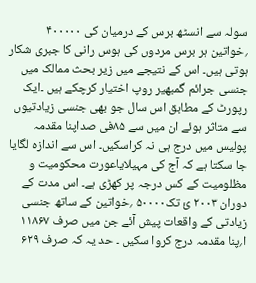سولہ سے انسٹھ برس کے درمیان کی ۴۰۰۰۰۰ ؍خواتین ہر برس مردوں کی ہوس رانی کا جبری شکار ہوتی ہیں۔ اس کے نتیجے میں زیر بحث ممالک میں جنسی جرائم گمبھیر روپ اختیار کرچکے ہیں ۔ایک رپورٹ کے مطابق اس سال جو بھی جنسی زیادتیوں سے متاثر ہوئے ان میں سے ۸۵فی صداپنا مقدمہ پولیس میں درج ہی نہ کراسکیں۔ اس سے اندازہ لگایا جا سکتا ہے کہ آج کی مہیلایاعورت محکومیت و مظلومیت کے کس درجہ پر کھڑی ہے۔ اس مدت کے دوران ۲۰۰۳ ئ تک۵۰۰۰۰ ؍خواتین کے ساتھ جنسی زیادتی کے واقعات پیش آئے جن میں صرف ۱۱۸۶۷ ا؍پنا مقدمہ درج کروا سکیں ۔ حد یہ کہ صرف ۶۲۹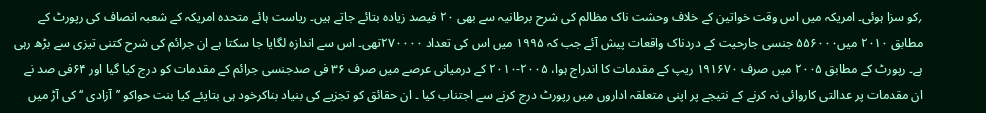؍کو سزا ہوئی۔ امریکہ میں اس وقت خواتین کے خلاف وحشت ناک مظالم کی شرح برطانیہ سے بھی ۲۰ فیصد زیادہ بتائے جاتے ہیں۔ ریاست ہائے متحدہ امریکہ کے شعبہ انصاف کی رپورٹ کے مطابق ۲۰۱۰ میں۵۵۶۰۰۰ جنسی جارحیت کے دردناک واقعات پیش آئے جب کہ ۱۹۹۵ میں اس کی تعداد ۲۷۰۰۰۰تھی۔ اس سے اندازہ لگایا جا سکتا ہے ان جرائم کی شرح کتنی تیزی سے بڑھ رہی ہے۔ رپورٹ کے مطابق ۲۰۰۵ میں صرف ۱۹۱۶۷۰ ریپ کے مقدمات کا اندراج ہوا، ۲۰۰۵-۲۰۱۰ کے درمیانی عرصے میں صرف ۳۶ فی صدجنسی جرائم کے مقدمات کو درج کیا گیا اور ۶۴فی صد نے ان مقدمات پر عدالتی کاروائی نہ کرنے کے نتیجے پر اپنی متعلقہ اداروں میں رپورٹ درج کرنے سے اجتناب کیا ۔ ان حقائق کو تجزیے کی بنیاد بناکرخود ہی بتایئے کیا بنت حواکو ’’آزادی ‘‘ کی آڑ میں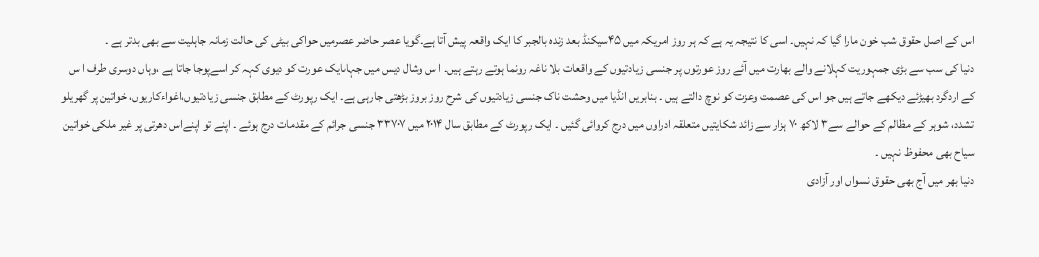اس کے اصل حقوق شب خون مارا گیا کہ نہیں۔ اسی کا نتیجہ یہ ہے کہ ہر روز امریکہ میں ۴۵سیکنڈ بعد زندہ بالجبر کا ایک واقعہ پیش آتا ہے۔گویا عصر حاضر عصرمیں حواکی بیٹی کی حالت زمانہ جاہلیت سے بھی بدتر ہے ۔
دنیا کی سب سے بڑی جمہوریت کہلانے والے بھارت میں آئے روز عورتوں پر جنسی زیادتیوں کے واقعات بلا ناغہ رونما ہوتے رہتے ہیں۔ ا س وشال دیس میں جہاںایک عورت کو دیوی کہہ کر اسےپوجا جاتا ہے ،وہاں دوسری طرف ا س کے اردگرد بھیڑئے دیکھے جاتے ہیں جو اس کی عصمت وعزت کو نوچ دالتے ہیں ۔ بنابریں انڈیا میں وحشت ناک جنسی زیادتیوں کی شرح روز بروز بڑھتی جارہی ہے۔ ایک رپورٹ کے مطابق جنسی زیادتیوں،اغواءکاریوں، خواتین پر گھریلو تشدد، شوہر کے مظالم کے حوالے سے۳ لاکھ ۷۰ ہزار سے زائد شکایتیں متعلقہ ادراوں میں درج کروائی گئیں ۔ ایک رپورٹ کے مطابق سال ۲۰۱۴ میں ۳۳۷۰۷ جنسی جرائم کے مقدمات درج ہوئے ۔ اپنے تو اپنےاس دھرتی پر غیر ملکی خواتین سیاح بھی محفوظ نہیں ۔
دنیا بھر میں آج بھی حقوق نسواں اور آزادی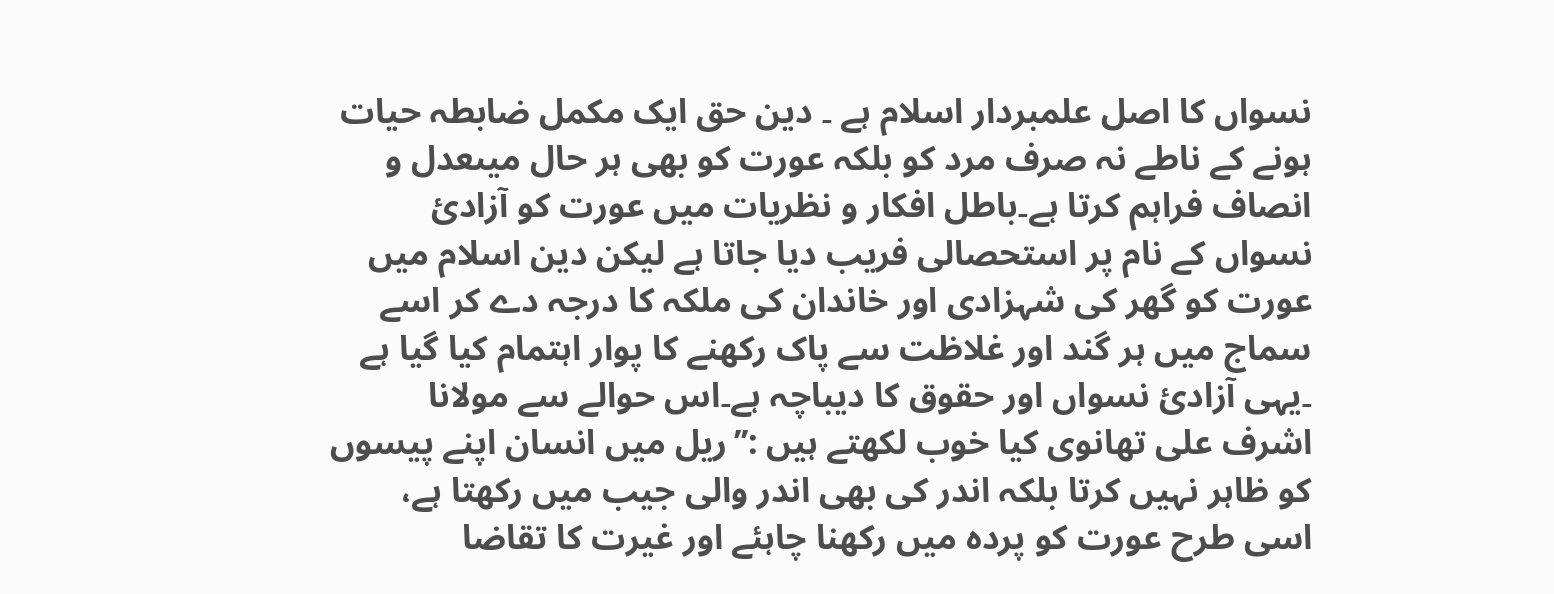نسواں کا اصل علمبردار اسلام ہے ۔ دین حق ایک مکمل ضابطہ حیات ہونے کے ناطے نہ صرف مرد کو بلکہ عورت کو بھی ہر حال میںعدل و انصاف فراہم کرتا ہے۔باطل افکار و نظریات میں عورت کو آزادئ نسواں کے نام پر استحصالی فریب دیا جاتا ہے لیکن دین اسلام میں عورت کو گھر کی شہزادی اور خاندان کی ملکہ کا درجہ دے کر اسے سماج میں ہر گند اور غلاظت سے پاک رکھنے کا پوار اہتمام کیا گیا ہے ۔یہی آزادئ نسواں اور حقوق کا دیباچہ ہے۔اس حوالے سے مولانا اشرف علی تھانوی کیا خوب لکھتے ہیں :’’ریل میں انسان اپنے پیسوں کو ظاہر نہیں کرتا بلکہ اندر کی بھی اندر والی جیب میں رکھتا ہے، اسی طرح عورت کو پردہ میں رکھنا چاہئے اور غیرت کا تقاضا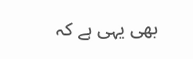بھی یہی ہے کہ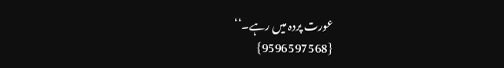عورت پردہ میں رہے۔‘‘
{9596597568}